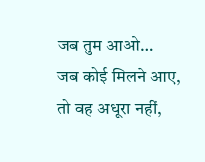जब तुम आओ…
जब कोई मिलने आए, तो वह अधूरा नहीं,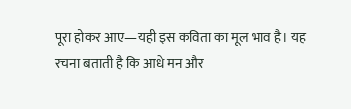पूरा होकर आए—यही इस कविता का मूल भाव है। यह रचना बताती है कि आधे मन और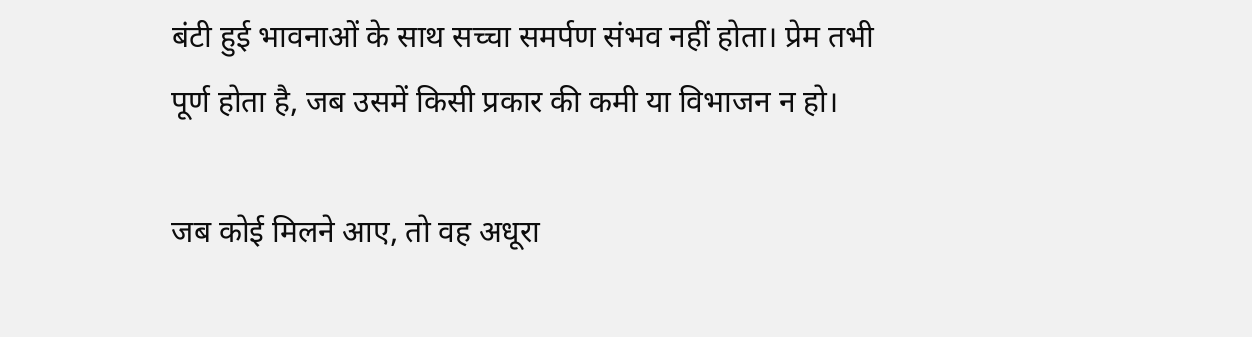बंटी हुई भावनाओं के साथ सच्चा समर्पण संभव नहीं होता। प्रेम तभी पूर्ण होता है, जब उसमें किसी प्रकार की कमी या विभाजन न हो।

जब कोई मिलने आए, तो वह अधूरा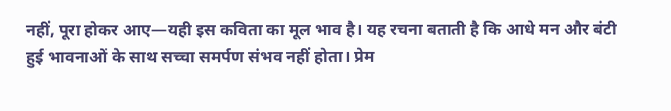नहीं, पूरा होकर आए—यही इस कविता का मूल भाव है। यह रचना बताती है कि आधे मन और बंटी हुई भावनाओं के साथ सच्चा समर्पण संभव नहीं होता। प्रेम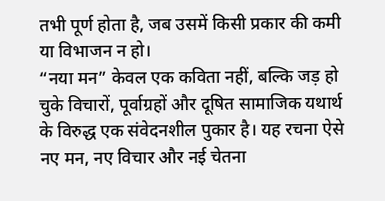तभी पूर्ण होता है, जब उसमें किसी प्रकार की कमी या विभाजन न हो।
“नया मन” केवल एक कविता नहीं, बल्कि जड़ हो चुके विचारों, पूर्वाग्रहों और दूषित सामाजिक यथार्थ के विरुद्ध एक संवेदनशील पुकार है। यह रचना ऐसे नए मन, नए विचार और नई चेतना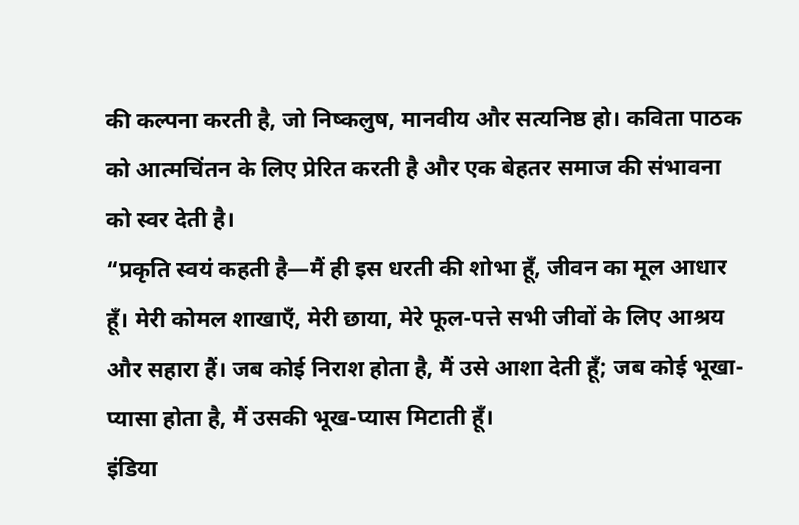की कल्पना करती है, जो निष्कलुष, मानवीय और सत्यनिष्ठ हो। कविता पाठक को आत्मचिंतन के लिए प्रेरित करती है और एक बेहतर समाज की संभावना को स्वर देती है।
“प्रकृति स्वयं कहती है—मैं ही इस धरती की शोभा हूँ, जीवन का मूल आधार हूँ। मेरी कोमल शाखाएँ, मेरी छाया, मेरे फूल-पत्ते सभी जीवों के लिए आश्रय और सहारा हैं। जब कोई निराश होता है, मैं उसे आशा देती हूँ; जब कोई भूखा-प्यासा होता है, मैं उसकी भूख-प्यास मिटाती हूँ।
इंडिया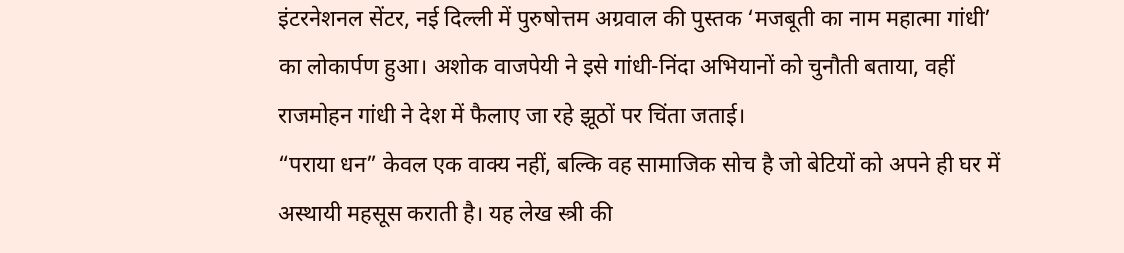इंटरनेशनल सेंटर, नई दिल्ली में पुरुषोत्तम अग्रवाल की पुस्तक ‘मजबूती का नाम महात्मा गांधी’ का लोकार्पण हुआ। अशोक वाजपेयी ने इसे गांधी-निंदा अभियानों को चुनौती बताया, वहीं राजमोहन गांधी ने देश में फैलाए जा रहे झूठों पर चिंता जताई।
“पराया धन” केवल एक वाक्य नहीं, बल्कि वह सामाजिक सोच है जो बेटियों को अपने ही घर में अस्थायी महसूस कराती है। यह लेख स्त्री की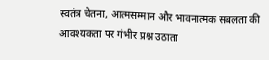स्वतंत्र चेतना, आत्मसम्मान और भावनात्मक सबलता की आवश्यकता पर गंभीर प्रश्न उठाता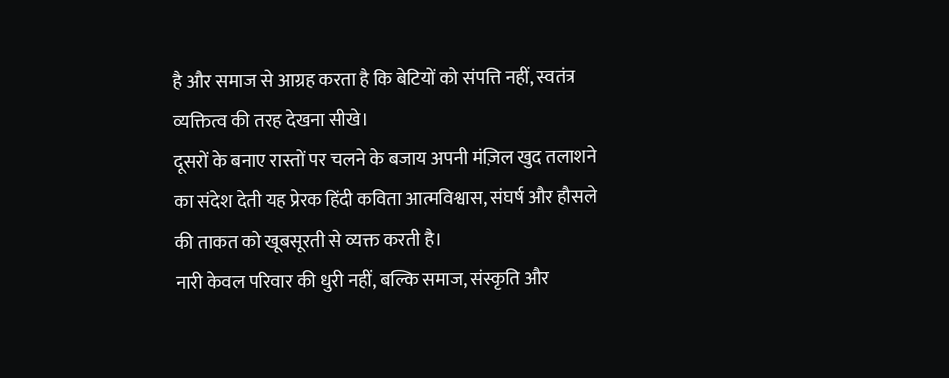है और समाज से आग्रह करता है कि बेटियों को संपत्ति नहीं, स्वतंत्र व्यक्तित्व की तरह देखना सीखे।
दूसरों के बनाए रास्तों पर चलने के बजाय अपनी मंज़िल खुद तलाशने का संदेश देती यह प्रेरक हिंदी कविता आत्मविश्वास, संघर्ष और हौसले की ताकत को खूबसूरती से व्यक्त करती है।
नारी केवल परिवार की धुरी नहीं, बल्कि समाज, संस्कृति और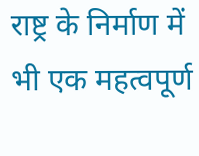राष्ट्र के निर्माण में भी एक महत्वपूर्ण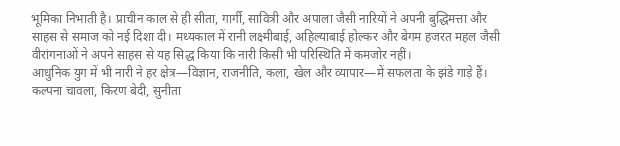भूमिका निभाती है। प्राचीन काल से ही सीता, गार्गी, सावित्री और अपाला जैसी नारियों ने अपनी बुद्धिमत्ता और साहस से समाज को नई दिशा दी। मध्यकाल में रानी लक्ष्मीबाई, अहिल्याबाई होल्कर और बेगम हजरत महल जैसी वीरांगनाओं ने अपने साहस से यह सिद्ध किया कि नारी किसी भी परिस्थिति में कमजोर नहीं।
आधुनिक युग में भी नारी ने हर क्षेत्र—विज्ञान, राजनीति, कला, खेल और व्यापार—में सफलता के झंडे गाड़े हैं। कल्पना चावला, किरण बेदी, सुनीता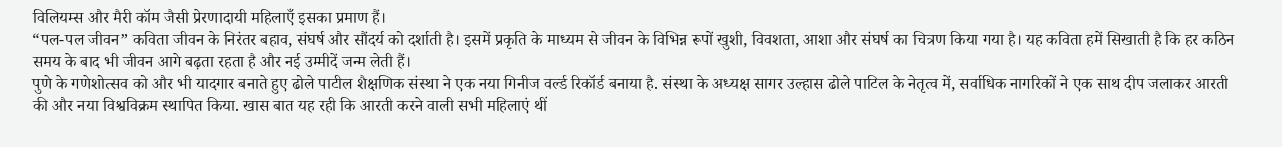विलियम्स और मैरी कॉम जैसी प्रेरणादायी महिलाएँ इसका प्रमाण हैं।
“पल-पल जीवन” कविता जीवन के निरंतर बहाव, संघर्ष और सौंदर्य को दर्शाती है। इसमें प्रकृति के माध्यम से जीवन के विभिन्न रूपों खुशी, विवशता, आशा और संघर्ष का चित्रण किया गया है। यह कविता हमें सिखाती है कि हर कठिन समय के बाद भी जीवन आगे बढ़ता रहता है और नई उम्मीदें जन्म लेती हैं।
पुणे के गणेशोत्सव को और भी यादगार बनाते हुए ढोले पाटील शैक्षणिक संस्था ने एक नया गिनीज वर्ल्ड रिकॉर्ड बनाया है. संस्था के अध्यक्ष सागर उल्हास ढोले पाटिल के नेतृत्व में, सर्वाधिक नागरिकों ने एक साथ दीप जलाकर आरती की और नया विश्वविक्रम स्थापित किया. खास बात यह रही कि आरती करने वाली सभी महिलाएं थीं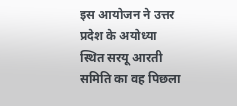इस आयोजन ने उत्तर प्रदेश के अयोध्या स्थित सरयू आरती समिति का वह पिछला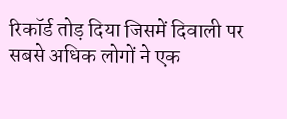रिकॉर्ड तोड़ दिया जिसमें दिवाली पर सबसे अधिक लोगों ने एक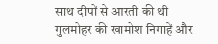साथ दीपों से आरती की थी
गुलमोहर की खामोश निगाहें और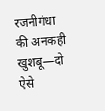रजनीगंधा की अनकही खुशबू—दो ऐसे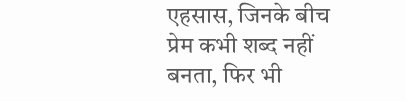एहसास, जिनके बीच प्रेम कभी शब्द नहीं बनता, फिर भी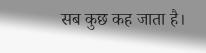सब कुछ कह जाता है।